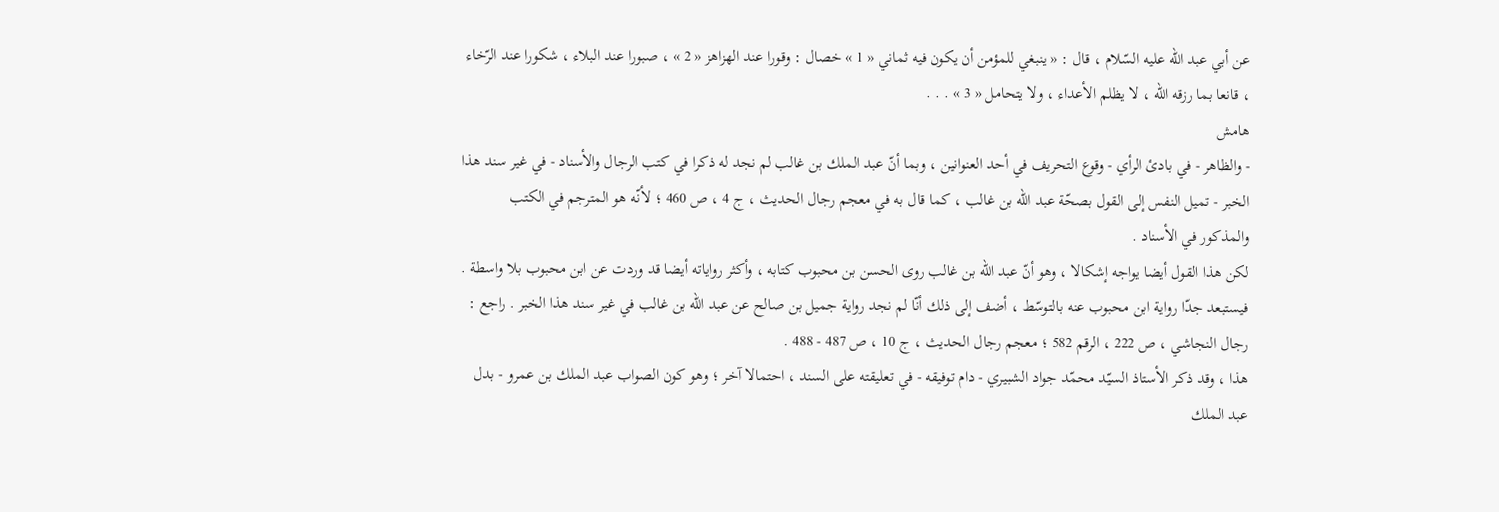عن أبي عبد اللّه عليه السّلام ، قال : « ينبغي للمؤمن أن يكون فيه ثماني « 1 » خصال : وقورا عند الهزاهز « 2 » ، صبورا عند البلاء ، شكورا عند الرّخاء ، قانعا بما رزقه اللّه ، لا يظلم الأعداء ، ولا يتحامل « 3 » . . .
هامش
- والظاهر - في بادئ الرأي - وقوع التحريف في أحد العنوانين ، وبما أنّ عبد الملك بن غالب لم نجد له ذكرا في كتب الرجال والأسناد - في غير سند هذا الخبر - تميل النفس إلى القول بصحّة عبد اللّه بن غالب ، كما قال به في معجم رجال الحديث ، ج 4 ، ص 460 ؛ لأنّه هو المترجم في الكتب والمذكور في الأسناد .
لكن هذا القول أيضا يواجه إشكالا ، وهو أنّ عبد اللّه بن غالب روى الحسن بن محبوب كتابه ، وأكثر رواياته أيضا قد وردت عن ابن محبوب بلا واسطة . فيستبعد جدّا رواية ابن محبوب عنه بالتوسّط ، أضف إلى ذلك أنّا لم نجد رواية جميل بن صالح عن عبد اللّه بن غالب في غير سند هذا الخبر . راجع : رجال النجاشي ، ص 222 ، الرقم 582 ؛ معجم رجال الحديث ، ج 10 ، ص 487 - 488 .
هذا ، وقد ذكر الأستاذ السيّد محمّد جواد الشبيري - دام توفيقه - في تعليقته على السند ، احتمالا آخر ؛ وهو كون الصواب عبد الملك بن عمرو - بدل عبد الملك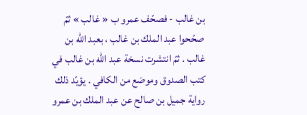بن غالب - فصحّف عمرو ب « غالب » ثمّ صحّحوا عبد الملك بن غالب ، بعبد اللّه بن غالب . ثمّ انتشرت نسخة عبد اللّه بن غالب في كتب الصدوق وموضع من الكافي . يؤيّد ذلك رواية جميل بن صالح عن عبد الملك بن عمرو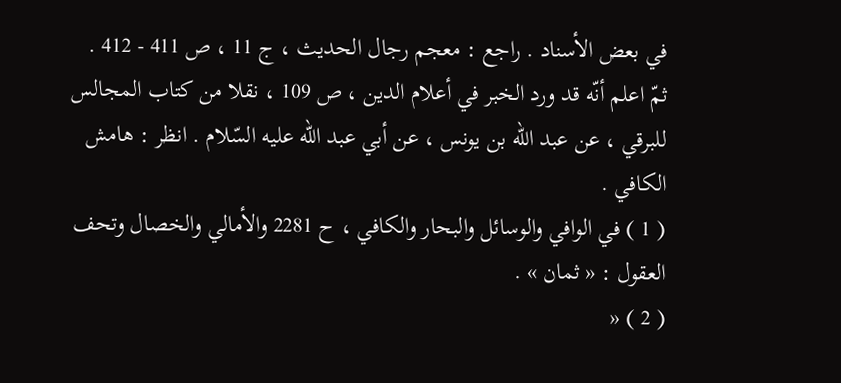في بعض الأسناد . راجع : معجم رجال الحديث ، ج 11 ، ص 411 - 412 .
ثمّ اعلم أنّه قد ورد الخبر في أعلام الدين ، ص 109 ، نقلا من كتاب المجالس للبرقي ، عن عبد اللّه بن يونس ، عن أبي عبد اللّه عليه السّلام . انظر : هامش الكافي .
( 1 ) في الوافي والوسائل والبحار والكافي ، ح 2281 والأمالي والخصال وتحف العقول : « ثمان » .
( 2 ) «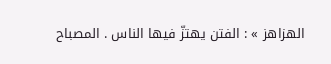الهزاهز » : الفتن يهتزّ فيها الناس . المصباح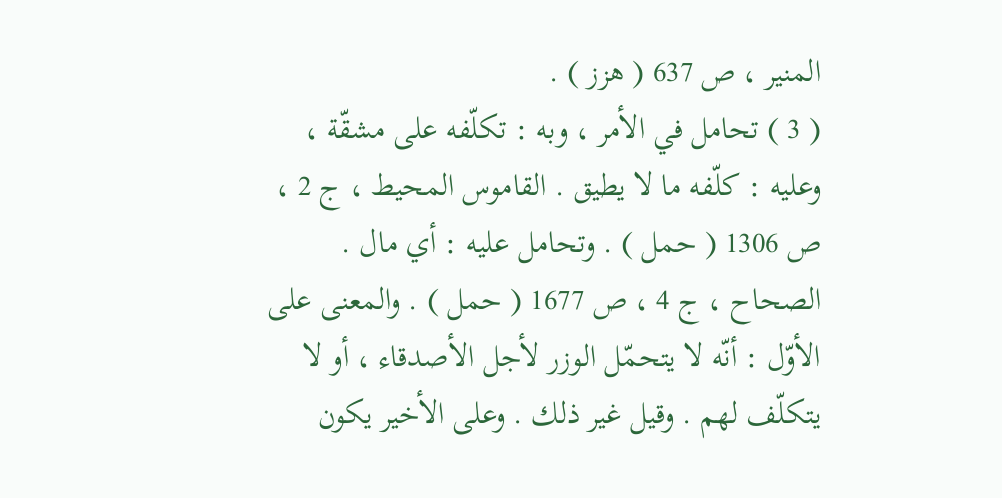المنير ، ص 637 ( هزز ) .
( 3 ) تحامل في الأمر ، وبه : تكلّفه على مشقّة ، وعليه : كلّفه ما لا يطيق . القاموس المحيط ، ج 2 ، ص 1306 ( حمل ) . وتحامل عليه : أي مال . الصحاح ، ج 4 ، ص 1677 ( حمل ) . والمعنى على الأوّل : أنّه لا يتحمّل الوزر لأجل الأصدقاء ، أو لا يتكلّف لهم . وقيل غير ذلك . وعلى الأخير يكون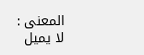المعنى : لا يميل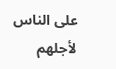على الناس لأجلهم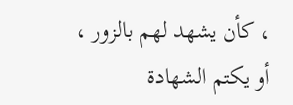، كأن يشهد لهم بالزور ، أو يكتم الشهادة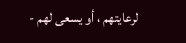لرعايتهم ، أو يسعى لهم -